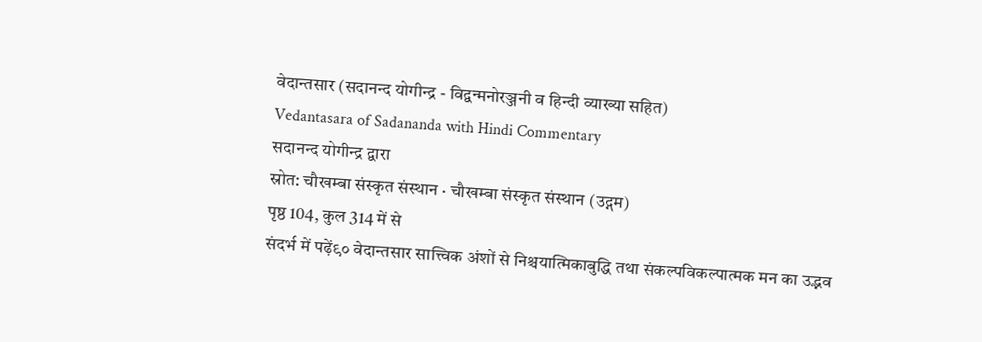वेदान्तसार (सदानन्द योगीन्द्र - विद्वन्मनोरञ्जनी व हिन्दी व्याख्या सहित)
Vedantasara of Sadananda with Hindi Commentary
सदानन्द योगीन्द्र द्वारा
स्रोत: चौखम्बा संस्कृत संस्थान · चौखम्बा संस्कृत संस्थान (उद्गम)
पृष्ठ 104, कुल 314 में से
संदर्भ में पढ़ें९० वेदान्तसार सात्त्विक अंशों से निश्चयात्मिकाबुद्धि तथा संकल्पविकल्पात्मक मन का उद्भव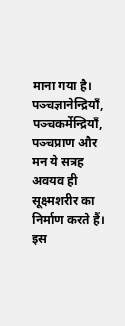माना गया है। पञ्चज्ञानेन्द्रियाँ, पञ्चकर्मेन्द्रियाँ, पञ्चप्राण और मन ये सत्रह अवयव ही सूक्ष्मशरीर का निर्माण करते हैं। इस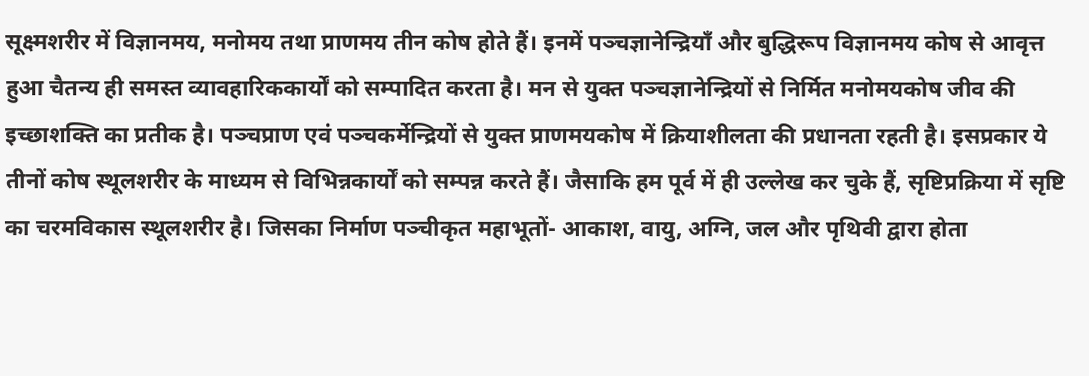सूक्ष्मशरीर में विज्ञानमय, मनोमय तथा प्राणमय तीन कोष होते हैं। इनमें पञ्चज्ञानेन्द्रियाँ और बुद्धिरूप विज्ञानमय कोष से आवृत्त हुआ चैतन्य ही समस्त व्यावहारिककार्यों को सम्पादित करता है। मन से युक्त पञ्चज्ञानेन्द्रियों से निर्मित मनोमयकोष जीव की इच्छाशक्ति का प्रतीक है। पञ्चप्राण एवं पञ्चकर्मेन्द्रियों से युक्त प्राणमयकोष में क्रियाशीलता की प्रधानता रहती है। इसप्रकार ये तीनों कोष स्थूलशरीर के माध्यम से विभिन्नकार्यों को सम्पन्न करते हैं। जैसाकि हम पूर्व में ही उल्लेख कर चुके हैं, सृष्टिप्रक्रिया में सृष्टि का चरमविकास स्थूलशरीर है। जिसका निर्माण पञ्चीकृत महाभूतों- आकाश, वायु, अग्नि, जल और पृथिवी द्वारा होता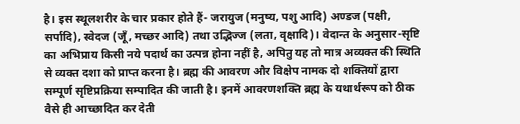है। इस स्थूलशरीर के चार प्रकार होते हैं- जरायुज (मनुष्य, पशु आदि) अण्डज (पक्षी, सर्पादि), स्वेदज (जूँ, मच्छर आदि) तथा उद्भिज्ज (लता, वृक्षादि)। वेदान्त के अनुसार-सृष्टि का अभिप्राय किसी नये पदार्थ का उत्पन्न होना नहीं है, अपितु यह तो मात्र अव्यक्त की स्थिति से व्यक्त दशा को प्राप्त करना है। ब्रह्म की आवरण और विक्षेप नामक दो शक्तियों द्वारा सम्पूर्ण सृष्टिप्रक्रिया सम्पादित की जाती है। इनमें आवरणशक्ति ब्रह्म के यथार्थरूप को ठीक वैसे ही आच्छादित कर देती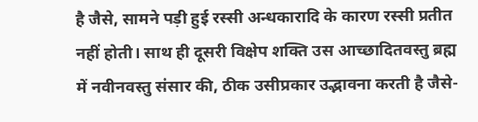है जैसे, सामने पड़ी हुई रस्सी अन्धकारादि के कारण रस्सी प्रतीत नहीं होती। साथ ही दूसरी विक्षेप शक्ति उस आच्छादितवस्तु ब्रह्म में नवीनवस्तु संसार की, ठीक उसीप्रकार उद्भावना करती है जैसे-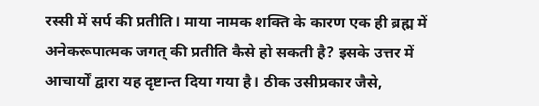रस्सी में सर्प की प्रतीति। माया नामक शक्ति के कारण एक ही ब्रह्म में अनेकरूपात्मक जगत् की प्रतीति कैसे हो सकती है? इसके उत्तर में आचार्यों द्वारा यह दृष्टान्त दिया गया है। ठीक उसीप्रकार जैसे,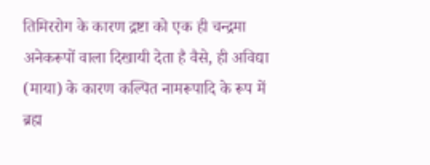तिमिररोग के कारण द्रष्टा को एक ही चन्द्रमा अनेकरूपों वाला दिखायी देता है वैसे, ही अविद्या (माया) के कारण कल्पित नामरूपादि के रूप में ब्रह्म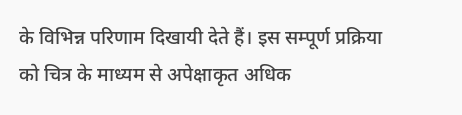के विभिन्न परिणाम दिखायी देते हैं। इस सम्पूर्ण प्रक्रिया को चित्र के माध्यम से अपेक्षाकृत अधिक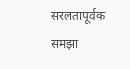सरलतापूर्वक समझा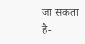जा सकता है-